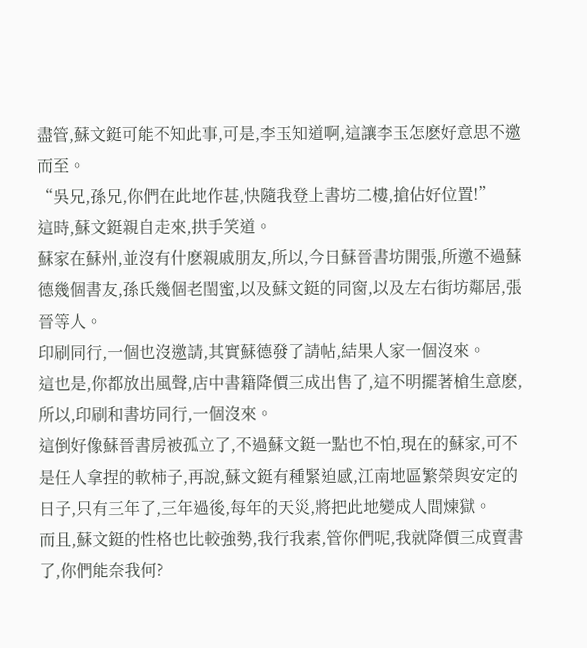盡管,蘇文鋌可能不知此事,可是,李玉知道啊,這讓李玉怎麽好意思不邀而至。
“吳兄,孫兄,你們在此地作甚,快隨我登上書坊二樓,搶佔好位置!”
這時,蘇文鋌親自走來,拱手笑道。
蘇家在蘇州,並沒有什麽親戚朋友,所以,今日蘇晉書坊開張,所邀不過蘇德幾個書友,孫氏幾個老閨蜜,以及蘇文鋌的同窗,以及左右街坊鄰居,張晉等人。
印刷同行,一個也沒邀請,其實蘇德發了請帖,結果人家一個沒來。
這也是,你都放出風聲,店中書籍降價三成出售了,這不明擺著槍生意麽,所以,印刷和書坊同行,一個沒來。
這倒好像蘇晉書房被孤立了,不過蘇文鋌一點也不怕,現在的蘇家,可不是任人拿捏的軟柿子,再說,蘇文鋌有種緊迫感,江南地區繁榮與安定的日子,只有三年了,三年過後,每年的天災,將把此地變成人間煉獄。
而且,蘇文鋌的性格也比較強勢,我行我素,管你們呢,我就降價三成賣書了,你們能奈我何?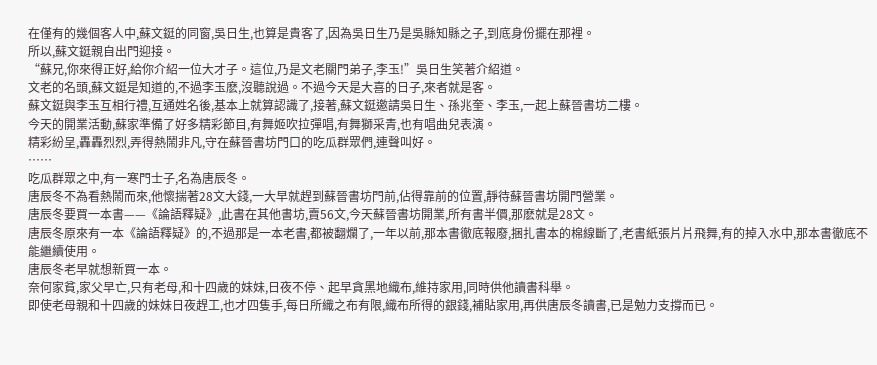在僅有的幾個客人中,蘇文鋌的同窗,吳日生,也算是貴客了,因為吳日生乃是吳縣知縣之子,到底身份擺在那裡。
所以,蘇文鋌親自出門迎接。
“蘇兄,你來得正好,給你介紹一位大才子。這位,乃是文老關門弟子,李玉!”吳日生笑著介紹道。
文老的名頭,蘇文鋌是知道的,不過李玉麽,沒聽說過。不過今天是大喜的日子,來者就是客。
蘇文鋌與李玉互相行禮,互通姓名後,基本上就算認識了,接著,蘇文鋌邀請吳日生、孫兆奎、李玉,一起上蘇晉書坊二樓。
今天的開業活動,蘇家準備了好多精彩節目,有舞姬吹拉彈唱,有舞獅采青,也有唱曲兒表演。
精彩紛呈,轟轟烈烈,弄得熱鬧非凡,守在蘇晉書坊門口的吃瓜群眾們,連聲叫好。
……
吃瓜群眾之中,有一寒門士子,名為唐辰冬。
唐辰冬不為看熱鬧而來,他懷揣著28文大錢,一大早就趕到蘇晉書坊門前,佔得靠前的位置,靜待蘇晉書坊開門營業。
唐辰冬要買一本書——《論語釋疑》,此書在其他書坊,賣56文,今天蘇晉書坊開業,所有書半價,那麽就是28文。
唐辰冬原來有一本《論語釋疑》的,不過那是一本老書,都被翻爛了,一年以前,那本書徹底報廢,捆扎書本的棉線斷了,老書紙張片片飛舞,有的掉入水中,那本書徹底不能繼續使用。
唐辰冬老早就想新買一本。
奈何家貧,家父早亡,只有老母,和十四歲的妹妹,日夜不停、起早貪黑地織布,維持家用,同時供他讀書科舉。
即使老母親和十四歲的妹妹日夜趕工,也才四隻手,每日所織之布有限,織布所得的銀錢,補貼家用,再供唐辰冬讀書,已是勉力支撐而已。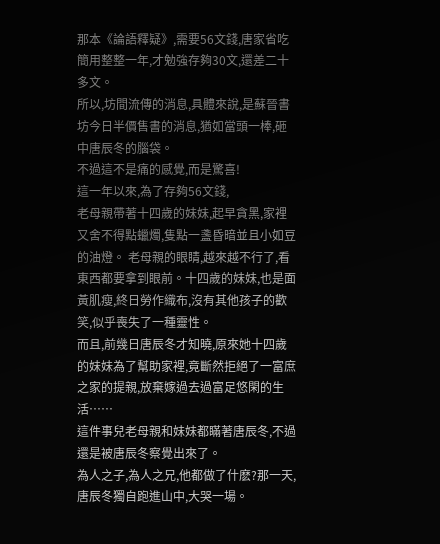那本《論語釋疑》,需要56文錢,唐家省吃簡用整整一年,才勉強存夠30文,還差二十多文。
所以,坊間流傳的消息,具體來說,是蘇晉書坊今日半價售書的消息,猶如當頭一棒,砸中唐辰冬的腦袋。
不過這不是痛的感覺,而是驚喜!
這一年以來,為了存夠56文錢,
老母親帶著十四歲的妹妹,起早貪黑,家裡又舍不得點蠟燭,隻點一盞昏暗並且小如豆的油燈。 老母親的眼睛,越來越不行了,看東西都要拿到眼前。十四歲的妹妹,也是面黃肌瘦,終日勞作織布,沒有其他孩子的歡笑,似乎喪失了一種靈性。
而且,前幾日唐辰冬才知曉,原來她十四歲的妹妹為了幫助家裡,竟斷然拒絕了一富庶之家的提親,放棄嫁過去過富足悠閑的生活……
這件事兒老母親和妹妹都瞞著唐辰冬,不過還是被唐辰冬察覺出來了。
為人之子,為人之兄,他都做了什麽?那一天,唐辰冬獨自跑進山中,大哭一場。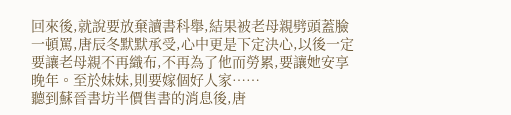回來後,就說要放棄讀書科舉,結果被老母親劈頭蓋臉一頓罵,唐辰冬默默承受,心中更是下定決心,以後一定要讓老母親不再織布,不再為了他而勞累,要讓她安享晚年。至於妹妹,則要嫁個好人家……
聽到蘇晉書坊半價售書的消息後,唐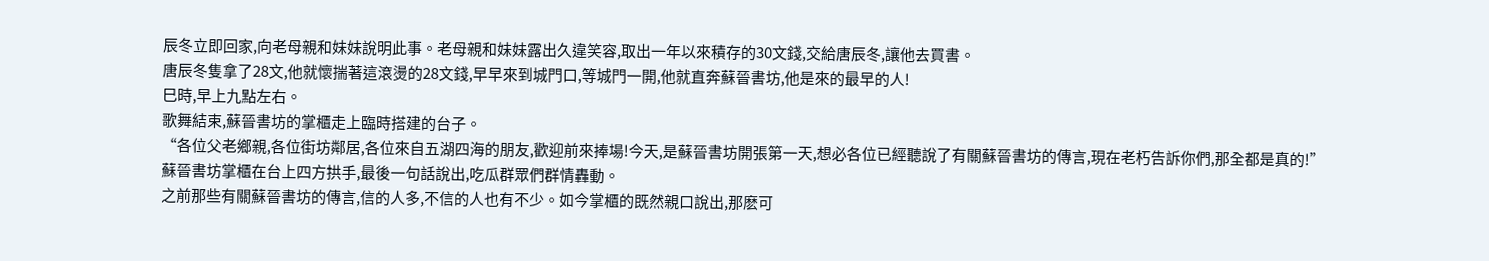辰冬立即回家,向老母親和妹妹說明此事。老母親和妹妹露出久違笑容,取出一年以來積存的30文錢,交給唐辰冬,讓他去買書。
唐辰冬隻拿了28文,他就懷揣著這滾燙的28文錢,早早來到城門口,等城門一開,他就直奔蘇晉書坊,他是來的最早的人!
巳時,早上九點左右。
歌舞結束,蘇晉書坊的掌櫃走上臨時搭建的台子。
“各位父老鄉親,各位街坊鄰居,各位來自五湖四海的朋友,歡迎前來捧場!今天,是蘇晉書坊開張第一天,想必各位已經聽說了有關蘇晉書坊的傳言,現在老朽告訴你們,那全都是真的!”
蘇晉書坊掌櫃在台上四方拱手,最後一句話說出,吃瓜群眾們群情轟動。
之前那些有關蘇晉書坊的傳言,信的人多,不信的人也有不少。如今掌櫃的既然親口說出,那麽可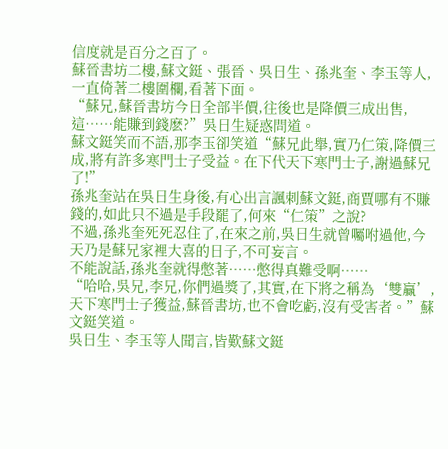信度就是百分之百了。
蘇晉書坊二樓,蘇文鋌、張晉、吳日生、孫兆奎、李玉等人,一直倚著二樓圍欄,看著下面。
“蘇兄,蘇晉書坊今日全部半價,往後也是降價三成出售,這……能賺到錢麽?”吳日生疑惑問道。
蘇文鋌笑而不語,那李玉卻笑道“蘇兄此舉,實乃仁策,降價三成,將有許多寒門士子受益。在下代天下寒門士子,謝過蘇兄了!”
孫兆奎站在吳日生身後,有心出言諷刺蘇文鋌,商賈哪有不賺錢的,如此只不過是手段罷了,何來“仁策”之說?
不過,孫兆奎死死忍住了,在來之前,吳日生就曾囑咐過他,今天乃是蘇兄家裡大喜的日子,不可妄言。
不能說話,孫兆奎就得憋著……憋得真難受啊……
“哈哈,吳兄,李兄,你們過獎了,其實,在下將之稱為‘雙贏’,天下寒門士子獲益,蘇晉書坊,也不會吃虧,沒有受害者。”蘇文鋌笑道。
吳日生、李玉等人聞言,皆歎蘇文鋌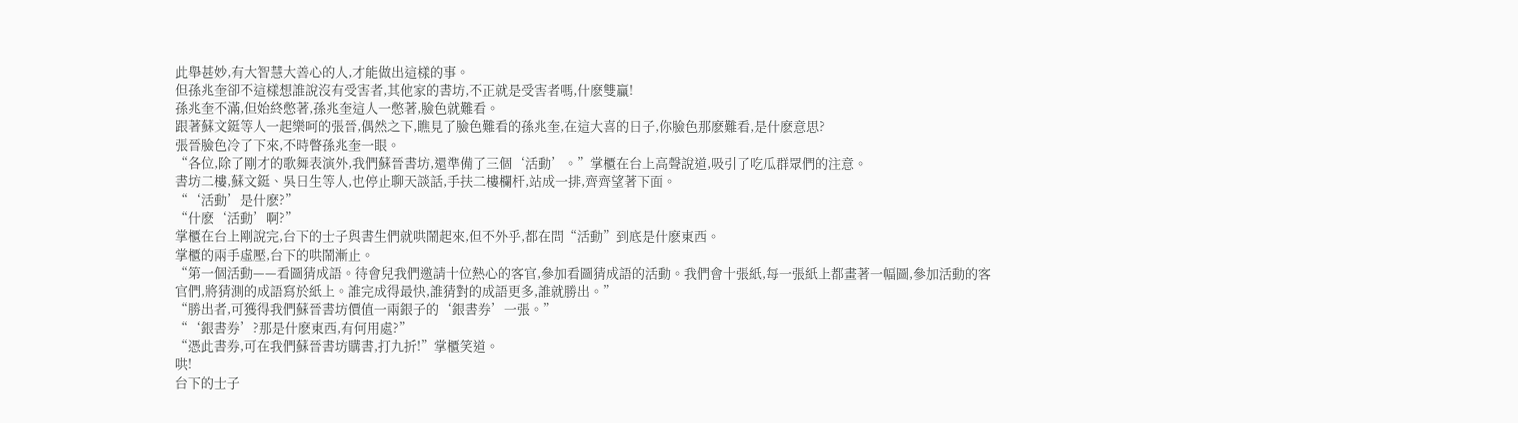此舉甚妙,有大智慧大善心的人,才能做出這樣的事。
但孫兆奎卻不這樣想誰說沒有受害者,其他家的書坊,不正就是受害者嗎,什麽雙贏!
孫兆奎不滿,但始終憋著,孫兆奎這人一憋著,臉色就難看。
跟著蘇文鋌等人一起樂呵的張晉,偶然之下,瞧見了臉色難看的孫兆奎,在這大喜的日子,你臉色那麽難看,是什麽意思?
張晉臉色冷了下來,不時瞥孫兆奎一眼。
“各位,除了剛才的歌舞表演外,我們蘇晉書坊,還準備了三個‘活動’。”掌櫃在台上高聲說道,吸引了吃瓜群眾們的注意。
書坊二樓,蘇文鋌、吳日生等人,也停止聊天談話,手扶二樓欄杆,站成一排,齊齊望著下面。
“‘活動’是什麽?”
“什麽‘活動’啊?”
掌櫃在台上剛說完,台下的士子與書生們就哄鬧起來,但不外乎,都在問“活動”到底是什麽東西。
掌櫃的兩手虛壓,台下的哄鬧漸止。
“第一個活動——看圖猜成語。待會兒我們邀請十位熱心的客官,參加看圖猜成語的活動。我們會十張紙,每一張紙上都畫著一幅圖,參加活動的客官們,將猜測的成語寫於紙上。誰完成得最快,誰猜對的成語更多,誰就勝出。”
“勝出者,可獲得我們蘇晉書坊價值一兩銀子的‘銀書券’一張。”
“‘銀書券’?那是什麽東西,有何用處?”
“憑此書券,可在我們蘇晉書坊購書,打九折!”掌櫃笑道。
哄!
台下的士子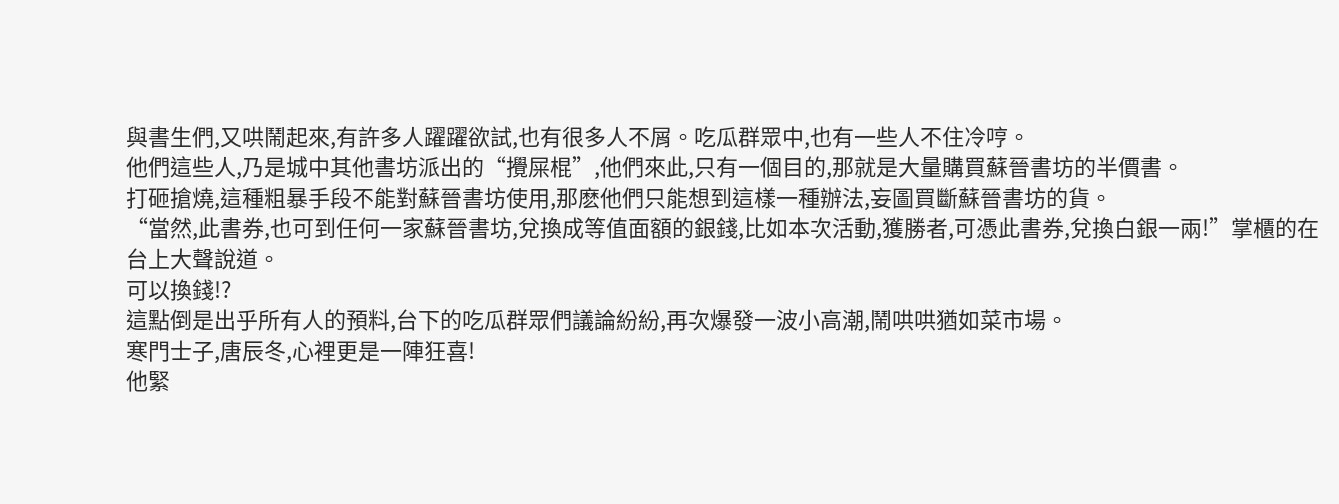與書生們,又哄鬧起來,有許多人躍躍欲試,也有很多人不屑。吃瓜群眾中,也有一些人不住冷哼。
他們這些人,乃是城中其他書坊派出的“攪屎棍”,他們來此,只有一個目的,那就是大量購買蘇晉書坊的半價書。
打砸搶燒,這種粗暴手段不能對蘇晉書坊使用,那麽他們只能想到這樣一種辦法,妄圖買斷蘇晉書坊的貨。
“當然,此書券,也可到任何一家蘇晉書坊,兌換成等值面額的銀錢,比如本次活動,獲勝者,可憑此書券,兌換白銀一兩!”掌櫃的在台上大聲說道。
可以換錢!?
這點倒是出乎所有人的預料,台下的吃瓜群眾們議論紛紛,再次爆發一波小高潮,鬧哄哄猶如菜市場。
寒門士子,唐辰冬,心裡更是一陣狂喜!
他緊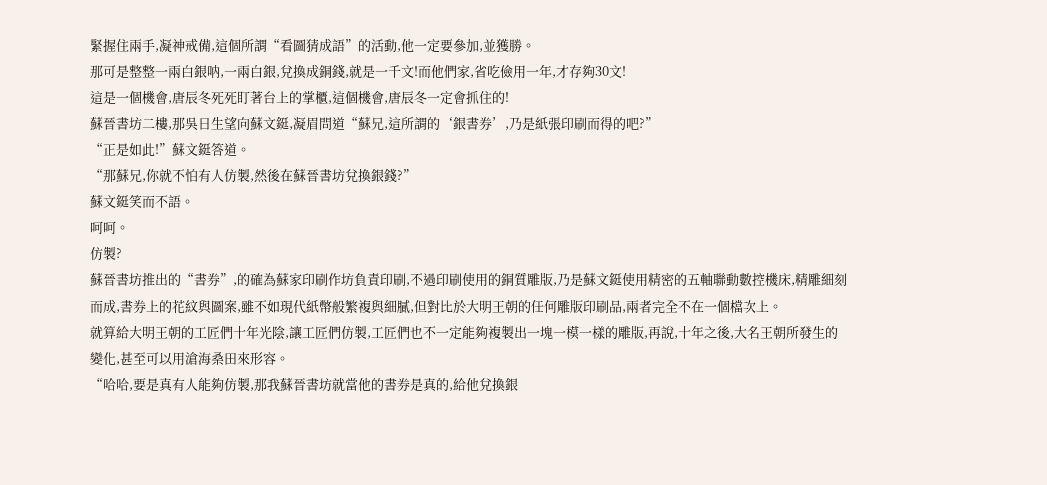緊握住兩手,凝神戒備,這個所謂“看圖猜成語”的活動,他一定要參加,並獲勝。
那可是整整一兩白銀呐,一兩白銀,兌換成銅錢,就是一千文!而他們家,省吃儉用一年,才存夠30文!
這是一個機會,唐辰冬死死盯著台上的掌櫃,這個機會,唐辰冬一定會抓住的!
蘇晉書坊二樓,那吳日生望向蘇文鋌,凝眉問道“蘇兄,這所謂的‘銀書券’,乃是紙張印刷而得的吧?”
“正是如此!”蘇文鋌答道。
“那蘇兄,你就不怕有人仿製,然後在蘇晉書坊兌換銀錢?”
蘇文鋌笑而不語。
呵呵。
仿製?
蘇晉書坊推出的“書券”,的確為蘇家印刷作坊負責印刷,不過印刷使用的銅質雕版,乃是蘇文鋌使用精密的五軸聯動數控機床,精雕細刻而成,書券上的花紋與圖案,雖不如現代紙幣般繁複與細膩,但對比於大明王朝的任何雕版印刷品,兩者完全不在一個檔次上。
就算給大明王朝的工匠們十年光陰,讓工匠們仿製,工匠們也不一定能夠複製出一塊一模一樣的雕版,再說,十年之後,大名王朝所發生的變化,甚至可以用滄海桑田來形容。
“哈哈,要是真有人能夠仿製,那我蘇晉書坊就當他的書券是真的,給他兌換銀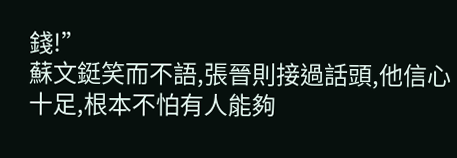錢!”
蘇文鋌笑而不語,張晉則接過話頭,他信心十足,根本不怕有人能夠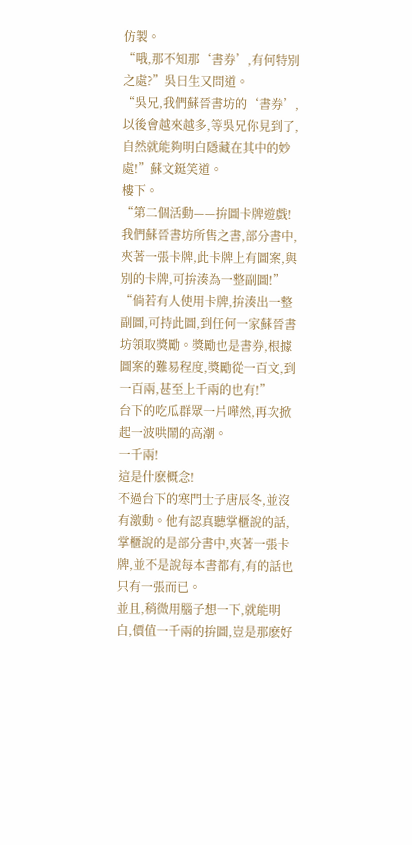仿製。
“哦,那不知那‘書券’,有何特別之處?”吳日生又問道。
“吳兄,我們蘇晉書坊的‘書券’,以後會越來越多,等吳兄你見到了,自然就能夠明白隱藏在其中的妙處!”蘇文鋌笑道。
樓下。
“第二個活動——拚圖卡牌遊戲!我們蘇晉書坊所售之書,部分書中,夾著一張卡牌,此卡牌上有圖案,與別的卡牌,可拚湊為一整副圖!”
“倘若有人使用卡牌,拚湊出一整副圖,可持此圖,到任何一家蘇晉書坊領取獎勵。獎勵也是書券,根據圖案的難易程度,獎勵從一百文,到一百兩,甚至上千兩的也有!”
台下的吃瓜群眾一片嘩然,再次掀起一波哄鬧的高潮。
一千兩!
這是什麽概念!
不過台下的寒門士子唐辰冬,並沒有激動。他有認真聽掌櫃說的話,掌櫃說的是部分書中,夾著一張卡牌,並不是說每本書都有,有的話也只有一張而已。
並且,稍微用腦子想一下,就能明白,價值一千兩的拚圖,豈是那麽好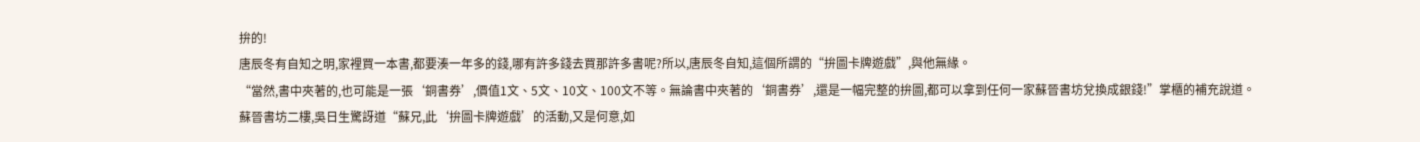拚的!
唐辰冬有自知之明,家裡買一本書,都要湊一年多的錢,哪有許多錢去買那許多書呢?所以,唐辰冬自知,這個所謂的“拚圖卡牌遊戲”,與他無緣。
“當然,書中夾著的,也可能是一張‘銅書券’,價值1文、5文、10文、100文不等。無論書中夾著的‘銅書券’,還是一幅完整的拚圖,都可以拿到任何一家蘇晉書坊兌換成銀錢!”掌櫃的補充說道。
蘇晉書坊二樓,吳日生驚訝道“蘇兄,此‘拚圖卡牌遊戲’的活動,又是何意,如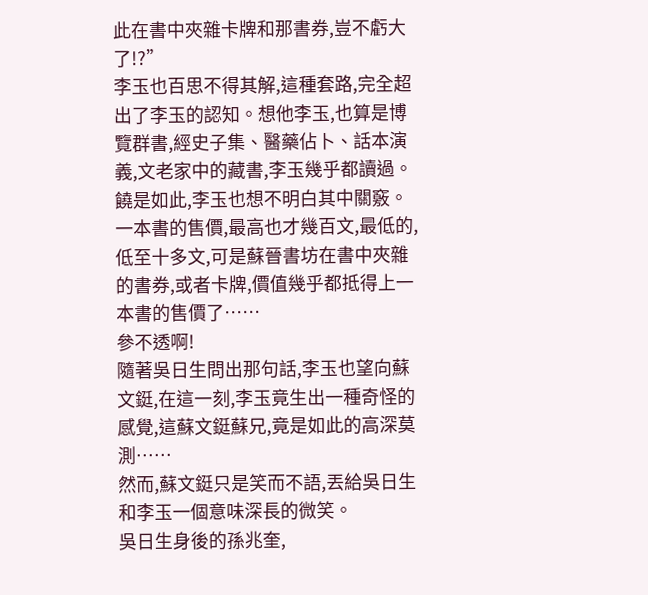此在書中夾雜卡牌和那書券,豈不虧大了!?”
李玉也百思不得其解,這種套路,完全超出了李玉的認知。想他李玉,也算是博覽群書,經史子集、醫藥佔卜、話本演義,文老家中的藏書,李玉幾乎都讀過。
饒是如此,李玉也想不明白其中關竅。一本書的售價,最高也才幾百文,最低的,低至十多文,可是蘇晉書坊在書中夾雜的書券,或者卡牌,價值幾乎都抵得上一本書的售價了……
參不透啊!
隨著吳日生問出那句話,李玉也望向蘇文鋌,在這一刻,李玉竟生出一種奇怪的感覺,這蘇文鋌蘇兄,竟是如此的高深莫測……
然而,蘇文鋌只是笑而不語,丟給吳日生和李玉一個意味深長的微笑。
吳日生身後的孫兆奎,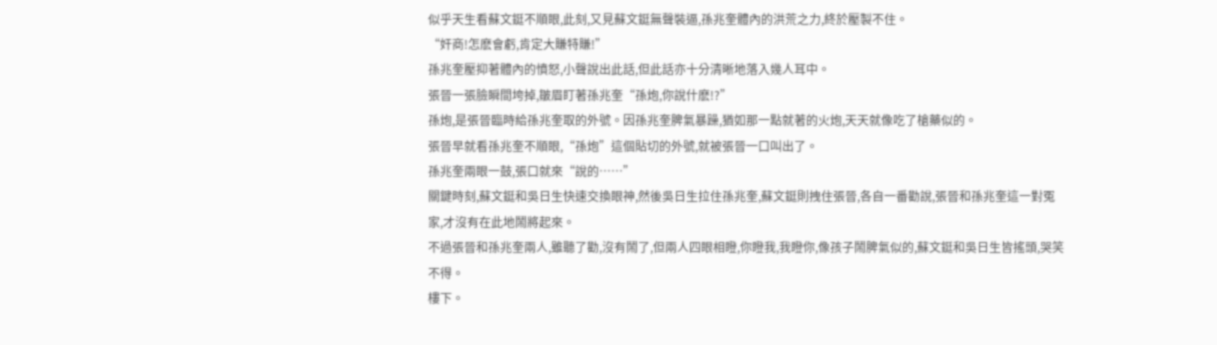似乎天生看蘇文鋌不順眼,此刻,又見蘇文鋌無聲裝逼,孫兆奎體內的洪荒之力,終於壓製不住。
“奸商!怎麽會虧,肯定大賺特賺!”
孫兆奎壓抑著體內的憤怒,小聲說出此話,但此話亦十分清晰地落入幾人耳中。
張晉一張臉瞬間垮掉,皺眉盯著孫兆奎“孫炮,你說什麽!?”
孫炮,是張晉臨時給孫兆奎取的外號。因孫兆奎脾氣暴躁,猶如那一點就著的火炮,天天就像吃了槍藥似的。
張晉早就看孫兆奎不順眼,“孫炮”這個貼切的外號,就被張晉一口叫出了。
孫兆奎兩眼一鼓,張口就來“說的……”
關鍵時刻,蘇文鋌和吳日生快速交換眼神,然後吳日生拉住孫兆奎,蘇文鋌則拽住張晉,各自一番勸說,張晉和孫兆奎這一對冤家,才沒有在此地鬧將起來。
不過張晉和孫兆奎兩人,雖聽了勸,沒有鬧了,但兩人四眼相瞪,你瞪我,我瞪你,像孩子鬧脾氣似的,蘇文鋌和吳日生皆搖頭,哭笑不得。
樓下。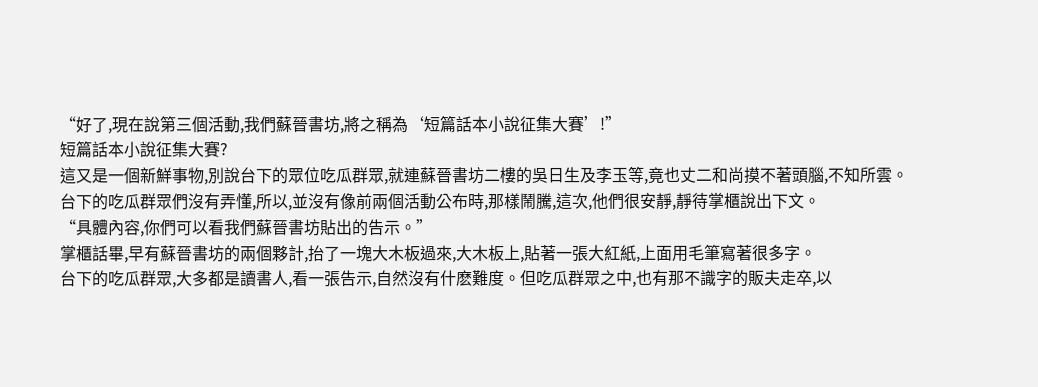“好了,現在說第三個活動,我們蘇晉書坊,將之稱為‘短篇話本小說征集大賽’!”
短篇話本小說征集大賽?
這又是一個新鮮事物,別說台下的眾位吃瓜群眾,就連蘇晉書坊二樓的吳日生及李玉等,竟也丈二和尚摸不著頭腦,不知所雲。
台下的吃瓜群眾們沒有弄懂,所以,並沒有像前兩個活動公布時,那樣鬧騰,這次,他們很安靜,靜待掌櫃說出下文。
“具體內容,你們可以看我們蘇晉書坊貼出的告示。”
掌櫃話畢,早有蘇晉書坊的兩個夥計,抬了一塊大木板過來,大木板上,貼著一張大紅紙,上面用毛筆寫著很多字。
台下的吃瓜群眾,大多都是讀書人,看一張告示,自然沒有什麽難度。但吃瓜群眾之中,也有那不識字的販夫走卒,以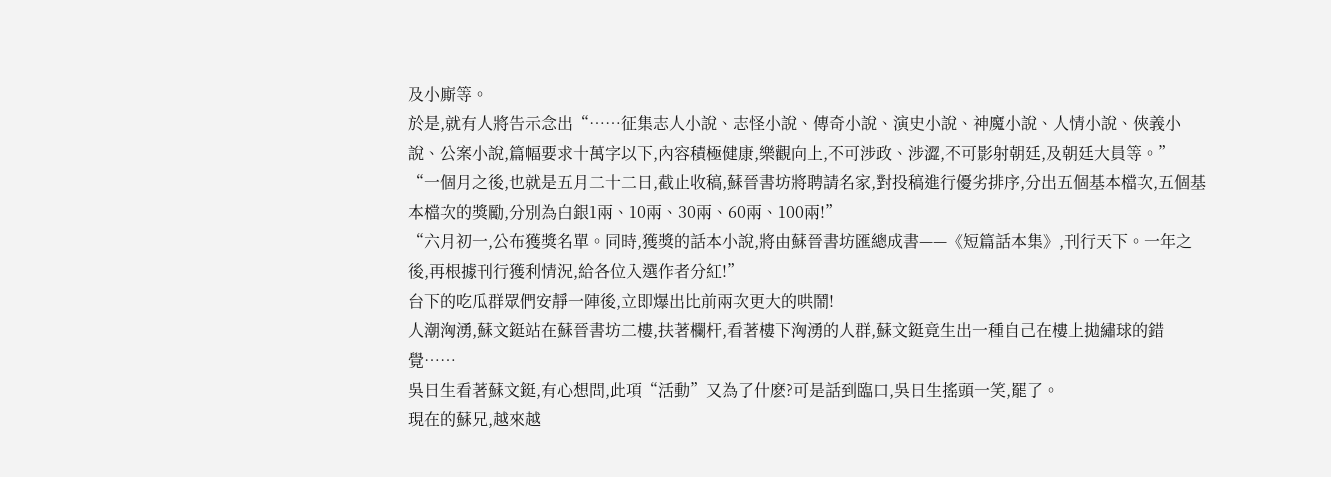及小廝等。
於是,就有人將告示念出“……征集志人小說、志怪小說、傳奇小說、演史小說、神魔小說、人情小說、俠義小說、公案小說,篇幅要求十萬字以下,內容積極健康,樂觀向上,不可涉政、涉澀,不可影射朝廷,及朝廷大員等。”
“一個月之後,也就是五月二十二日,截止收稿,蘇晉書坊將聘請名家,對投稿進行優劣排序,分出五個基本檔次,五個基本檔次的獎勵,分別為白銀1兩、10兩、30兩、60兩、100兩!”
“六月初一,公布獲獎名單。同時,獲獎的話本小說,將由蘇晉書坊匯總成書——《短篇話本集》,刊行天下。一年之後,再根據刊行獲利情況,給各位入選作者分紅!”
台下的吃瓜群眾們安靜一陣後,立即爆出比前兩次更大的哄鬧!
人潮洶湧,蘇文鋌站在蘇晉書坊二樓,扶著欄杆,看著樓下洶湧的人群,蘇文鋌竟生出一種自己在樓上拋繡球的錯覺……
吳日生看著蘇文鋌,有心想問,此項“活動”又為了什麽?可是話到臨口,吳日生搖頭一笑,罷了。
現在的蘇兄,越來越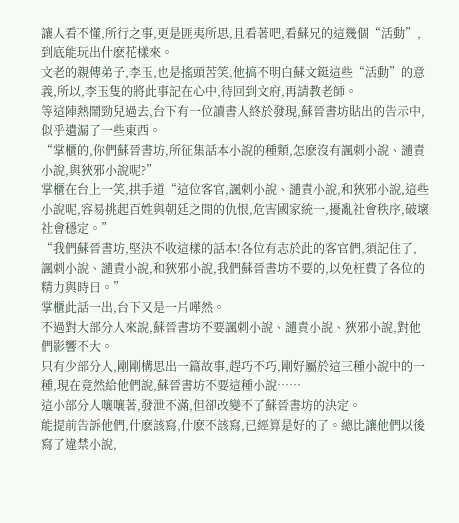讓人看不懂,所行之事,更是匪夷所思,且看著吧,看蘇兄的這幾個“活動”,到底能玩出什麽花樣來。
文老的親傳弟子,李玉,也是搖頭苦笑,他搞不明白蘇文鋌這些“活動”的意義,所以,李玉隻的將此事記在心中,待回到文府,再請教老師。
等這陣熱鬧勁兒過去,台下有一位讀書人終於發現,蘇晉書坊貼出的告示中,似乎遺漏了一些東西。
“掌櫃的,你們蘇晉書坊,所征集話本小說的種類,怎麽沒有諷刺小說、譴責小說,與狹邪小說呢?”
掌櫃在台上一笑,拱手道“這位客官,諷刺小說、譴責小說,和狹邪小說,這些小說呢,容易挑起百姓與朝廷之間的仇恨,危害國家統一,擾亂社會秩序,破壞社會穩定。”
“我們蘇晉書坊,堅決不收這樣的話本!各位有志於此的客官們,須記住了, 諷刺小說、譴責小說,和狹邪小說,我們蘇晉書坊不要的,以免枉費了各位的精力與時日。”
掌櫃此話一出,台下又是一片嘩然。
不過對大部分人來說,蘇晉書坊不要諷刺小說、譴責小說、狹邪小說,對他們影響不大。
只有少部分人,剛剛構思出一篇故事,趕巧不巧,剛好屬於這三種小說中的一種,現在竟然給他們說,蘇晉書坊不要這種小說……
這小部分人嚷嚷著,發泄不滿,但卻改變不了蘇晉書坊的決定。
能提前告訴他們,什麽該寫,什麽不該寫,已經算是好的了。總比讓他們以後寫了違禁小說,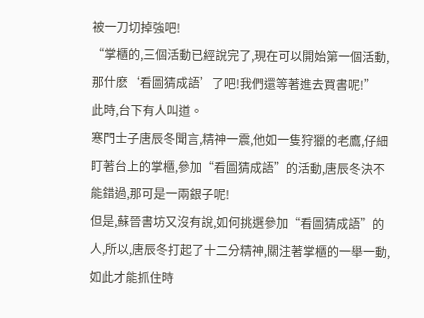被一刀切掉強吧!
“掌櫃的,三個活動已經說完了,現在可以開始第一個活動,那什麽‘看圖猜成語’了吧!我們還等著進去買書呢!”
此時,台下有人叫道。
寒門士子唐辰冬聞言,精神一震,他如一隻狩獵的老鷹,仔細盯著台上的掌櫃,參加“看圖猜成語”的活動,唐辰冬決不能錯過,那可是一兩銀子呢!
但是,蘇晉書坊又沒有說,如何挑選參加“看圖猜成語”的人,所以,唐辰冬打起了十二分精神,關注著掌櫃的一舉一動,如此才能抓住時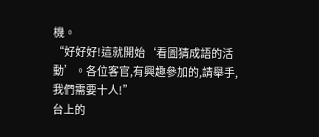機。
“好好好!這就開始‘看圖猜成語的活動’。各位客官,有興趣參加的,請舉手,我們需要十人!”
台上的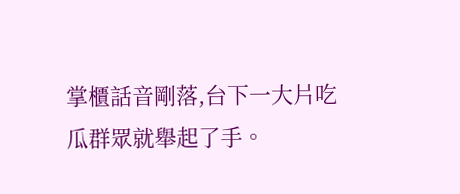掌櫃話音剛落,台下一大片吃瓜群眾就舉起了手。